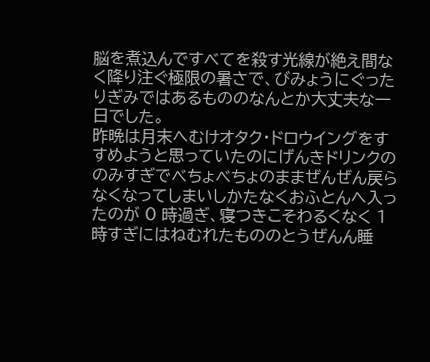脳を煮込んですべてを殺す光線が絶え間なく降り注ぐ極限の暑さで、びみょうにぐったりぎみではあるもののなんとか大丈夫な一日でした。
昨晩は月末へむけオタク・ドロウイングをすすめようと思っていたのにげんきドリンクののみすぎでべちょべちょのままぜんぜん戻らなくなってしまいしかたなくおふとんへ入ったのが 0 時過ぎ、寝つきこそわるくなく 1 時すぎにはねむれたもののとうぜんん睡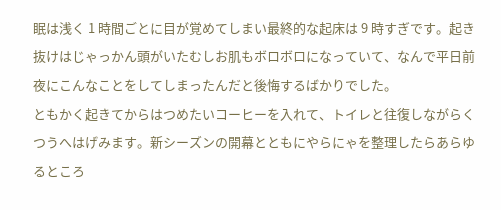眠は浅く 1 時間ごとに目が覚めてしまい最終的な起床は 9 時すぎです。起き抜けはじゃっかん頭がいたむしお肌もボロボロになっていて、なんで平日前夜にこんなことをしてしまったんだと後悔するばかりでした。
ともかく起きてからはつめたいコーヒーを入れて、トイレと往復しながらくつうへはげみます。新シーズンの開幕とともにやらにゃを整理したらあらゆるところ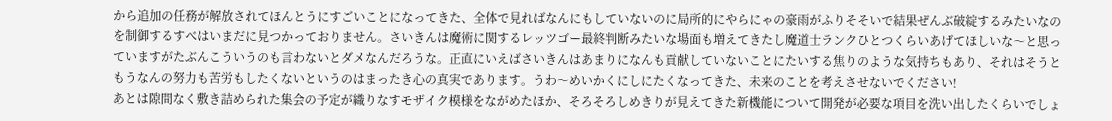から追加の任務が解放されてほんとうにすごいことになってきた、全体で見ればなんにもしていないのに局所的にやらにゃの豪雨がふりそそいで結果ぜんぶ破綻するみたいなのを制御するすべはいまだに見つかっておりません。さいきんは魔術に関するレッツゴー最終判断みたいな場面も増えてきたし魔道士ランクひとつくらいあげてほしいな〜と思っていますがたぶんこういうのも言わないとダメなんだろうな。正直にいえばさいきんはあまりになんも貢献していないことにたいする焦りのような気持ちもあり、それはそうともうなんの努力も苦労もしたくないというのはまったき心の真実であります。うわ〜めいかくにしにたくなってきた、未来のことを考えさせないでください!
あとは隙間なく敷き詰められた集会の予定が織りなすモザイク模様をながめたほか、そろそろしめきりが見えてきた新機能について開発が必要な項目を洗い出したくらいでしょ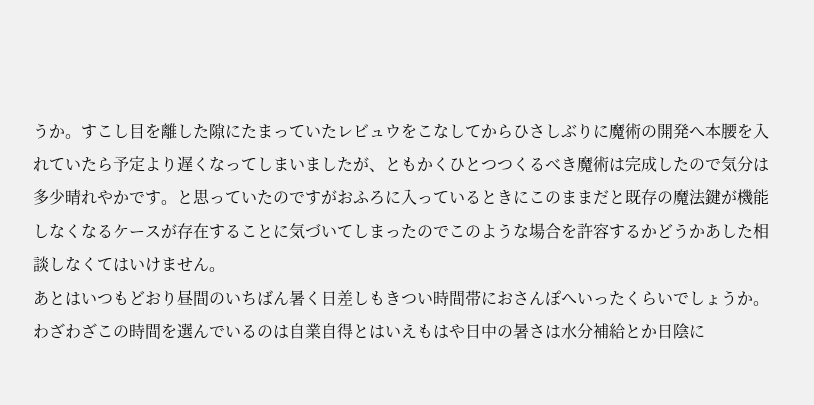うか。すこし目を離した隙にたまっていたレビュウをこなしてからひさしぶりに魔術の開発へ本腰を入れていたら予定より遅くなってしまいましたが、ともかくひとつつくるべき魔術は完成したので気分は多少晴れやかです。と思っていたのですがおふろに入っているときにこのままだと既存の魔法鍵が機能しなくなるケースが存在することに気づいてしまったのでこのような場合を許容するかどうかあした相談しなくてはいけません。
あとはいつもどおり昼間のいちばん暑く日差しもきつい時間帯におさんぽへいったくらいでしょうか。わざわざこの時間を選んでいるのは自業自得とはいえもはや日中の暑さは水分補給とか日陰に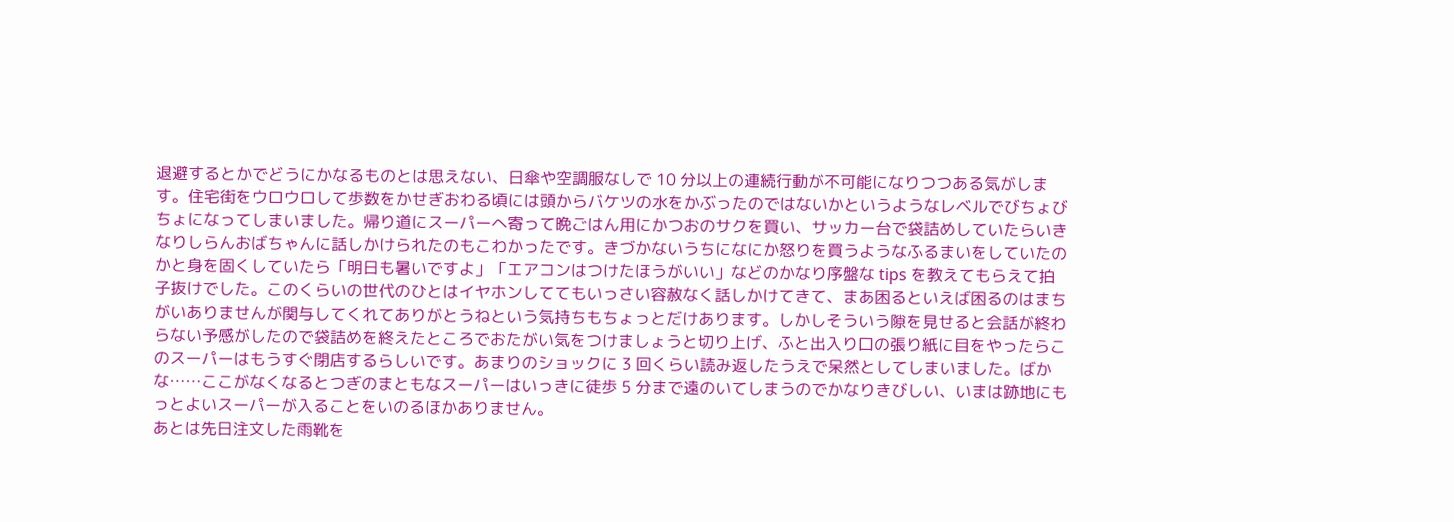退避するとかでどうにかなるものとは思えない、日傘や空調服なしで 10 分以上の連続行動が不可能になりつつある気がします。住宅街をウロウロして歩数をかせぎおわる頃には頭からバケツの水をかぶったのではないかというようなレベルでびちょびちょになってしまいました。帰り道にスーパーへ寄って晩ごはん用にかつおのサクを買い、サッカー台で袋詰めしていたらいきなりしらんおばちゃんに話しかけられたのもこわかったです。きづかないうちになにか怒りを買うようなふるまいをしていたのかと身を固くしていたら「明日も暑いですよ」「エアコンはつけたほうがいい」などのかなり序盤な tips を教えてもらえて拍子抜けでした。このくらいの世代のひとはイヤホンしててもいっさい容赦なく話しかけてきて、まあ困るといえば困るのはまちがいありませんが関与してくれてありがとうねという気持ちもちょっとだけあります。しかしそういう隙を見せると会話が終わらない予感がしたので袋詰めを終えたところでおたがい気をつけましょうと切り上げ、ふと出入り口の張り紙に目をやったらこのスーパーはもうすぐ閉店するらしいです。あまりのショックに 3 回くらい読み返したうえで呆然としてしまいました。ばかな……ここがなくなるとつぎのまともなスーパーはいっきに徒歩 5 分まで遠のいてしまうのでかなりきびしい、いまは跡地にもっとよいスーパーが入ることをいのるほかありません。
あとは先日注文した雨靴を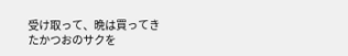受け取って、晩は買ってきたかつおのサクを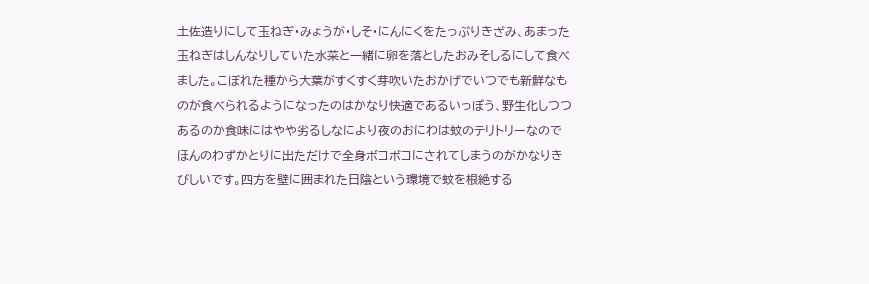土佐造りにして玉ねぎ・みょうが・しそ・にんにくをたっぷりきざみ、あまった玉ねぎはしんなりしていた水菜と一緒に卵を落としたおみそしるにして食べました。こぼれた種から大葉がすくすく芽吹いたおかげでいつでも新鮮なものが食べられるようになったのはかなり快適であるいっぽう、野生化しつつあるのか食味にはやや劣るしなにより夜のおにわは蚊のテリトリーなのでほんのわずかとりに出ただけで全身ボコボコにされてしまうのがかなりきびしいです。四方を壁に囲まれた日陰という環境で蚊を根絶する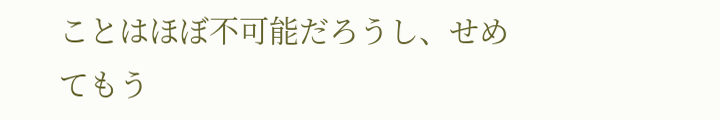ことはほぼ不可能だろうし、せめてもう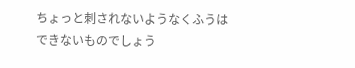ちょっと刺されないようなくふうはできないものでしょう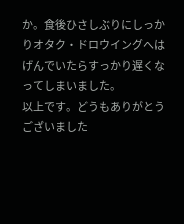か。食後ひさしぶりにしっかりオタク・ドロウイングへはげんでいたらすっかり遅くなってしまいました。
以上です。どうもありがとうございました